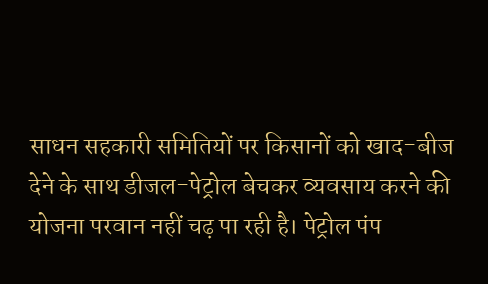साधन सहकारी समितियों पर किसानों को खाद-बीज देने के साथ डीजल-पेट्रोल बेचकर व्यवसाय करने की योजना परवान नहीं चढ़ पा रही है। पेट्रोल पंप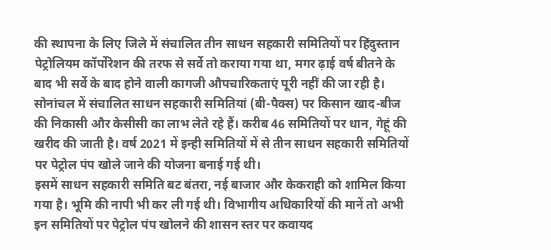की स्थापना के लिए जिले में संचालित तीन साधन सहकारी समितियों पर हिंदुस्तान पेट्रोलियम कॉर्पोरेशन की तरफ से सर्वे तो कराया गया था, मगर ढ़ाई वर्ष बीतने के बाद भी सर्वे के बाद होने वाली कागजी औपचारिकताएं पूरी नहीं की जा रही है।
सोनांचल में संचालित साधन सहकारी समितियां (बी-पैक्स) पर किसान खाद-बीज की निकासी और केसीसी का लाभ लेते रहे हैं। करीब 46 समितियों पर धान, गेहूं की खरीद की जाती है। वर्ष 2021 में इन्ही समितियों में से तीन साधन सहकारी समितियों पर पेट्रोल पंप खोले जाने की योजना बनाई गई थी।
इसमें साधन सहकारी समिति बट बंतरा, नई बाजार और केकराही को शामिल किया गया है। भूमि की नापी भी कर ली गई थी। विभागीय अधिकारियों की मानें तो अभी इन समितियों पर पेट्रोल पंप खोलने की शासन स्तर पर कवायद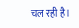चल रही है।